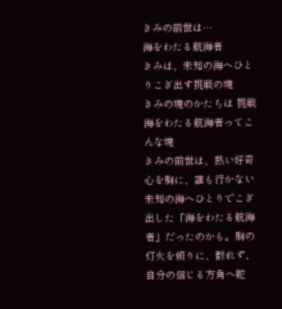きみの前世は…
海をわたる航海者
きみは、未知の海へひとりこぎ出す挑戦の魂
きみの魂のかたちは 挑戦
海をわたる航海者ってこんな魂
きみの前世は、熱い好奇心を胸に、誰も行かない未知の海へひとりでこぎ出した「海をわたる航海者」だったのかも。胸の灯火を頼りに、群れず、自分の信じる方角へ舵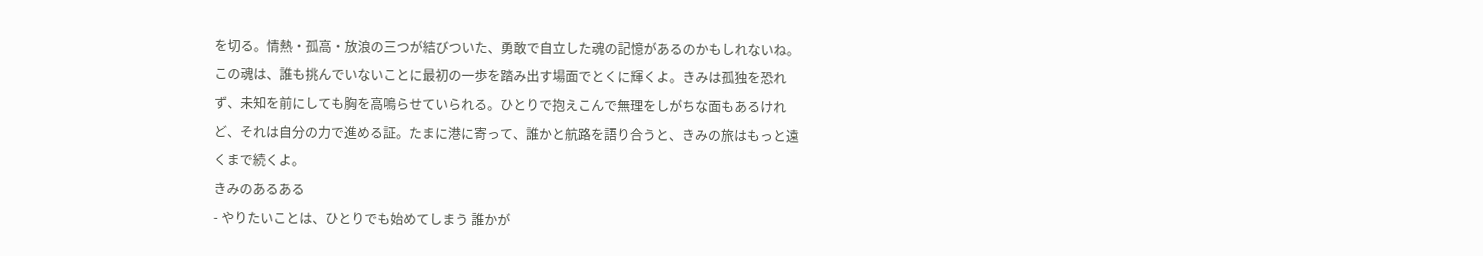を切る。情熱・孤高・放浪の三つが結びついた、勇敢で自立した魂の記憶があるのかもしれないね。
この魂は、誰も挑んでいないことに最初の一歩を踏み出す場面でとくに輝くよ。きみは孤独を恐れず、未知を前にしても胸を高鳴らせていられる。ひとりで抱えこんで無理をしがちな面もあるけれど、それは自分の力で進める証。たまに港に寄って、誰かと航路を語り合うと、きみの旅はもっと遠くまで続くよ。
きみのあるある
- やりたいことは、ひとりでも始めてしまう 誰かが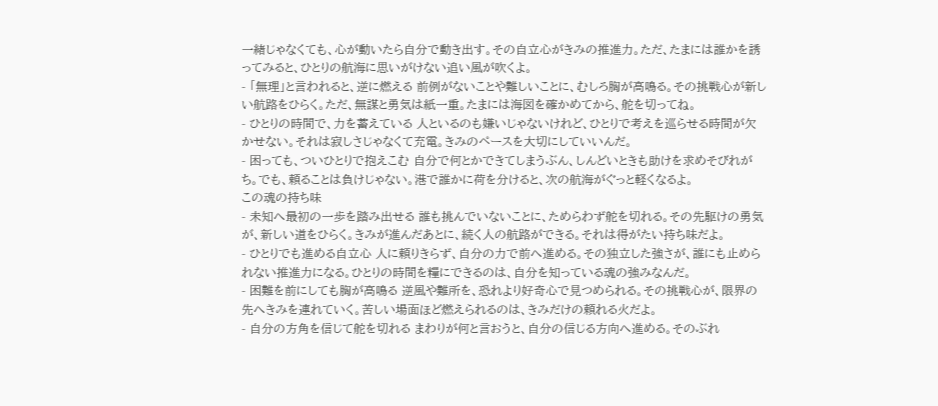一緒じゃなくても、心が動いたら自分で動き出す。その自立心がきみの推進力。ただ、たまには誰かを誘ってみると、ひとりの航海に思いがけない追い風が吹くよ。
- 「無理」と言われると、逆に燃える 前例がないことや難しいことに、むしろ胸が高鳴る。その挑戦心が新しい航路をひらく。ただ、無謀と勇気は紙一重。たまには海図を確かめてから、舵を切ってね。
- ひとりの時間で、力を蓄えている 人といるのも嫌いじゃないけれど、ひとりで考えを巡らせる時間が欠かせない。それは寂しさじゃなくて充電。きみのペースを大切にしていいんだ。
- 困っても、ついひとりで抱えこむ 自分で何とかできてしまうぶん、しんどいときも助けを求めそびれがち。でも、頼ることは負けじゃない。港で誰かに荷を分けると、次の航海がぐっと軽くなるよ。
この魂の持ち味
- 未知へ最初の一歩を踏み出せる 誰も挑んでいないことに、ためらわず舵を切れる。その先駆けの勇気が、新しい道をひらく。きみが進んだあとに、続く人の航路ができる。それは得がたい持ち味だよ。
- ひとりでも進める自立心 人に頼りきらず、自分の力で前へ進める。その独立した強さが、誰にも止められない推進力になる。ひとりの時間を糧にできるのは、自分を知っている魂の強みなんだ。
- 困難を前にしても胸が高鳴る 逆風や難所を、恐れより好奇心で見つめられる。その挑戦心が、限界の先へきみを連れていく。苦しい場面ほど燃えられるのは、きみだけの頼れる火だよ。
- 自分の方角を信じて舵を切れる まわりが何と言おうと、自分の信じる方向へ進める。そのぶれ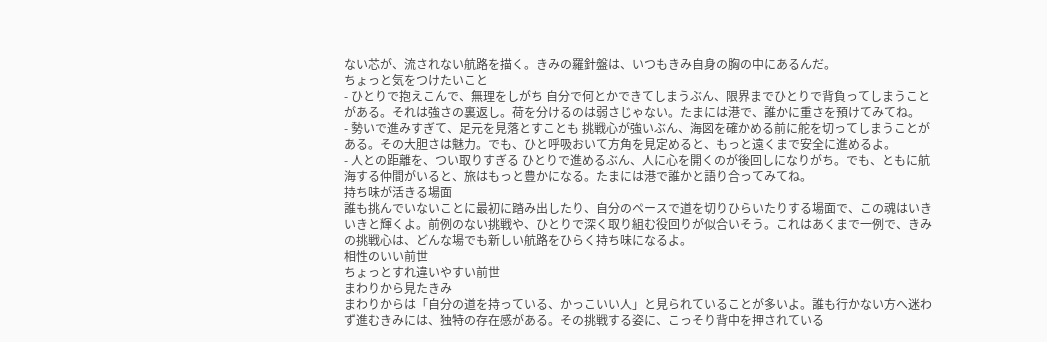ない芯が、流されない航路を描く。きみの羅針盤は、いつもきみ自身の胸の中にあるんだ。
ちょっと気をつけたいこと
- ひとりで抱えこんで、無理をしがち 自分で何とかできてしまうぶん、限界までひとりで背負ってしまうことがある。それは強さの裏返し。荷を分けるのは弱さじゃない。たまには港で、誰かに重さを預けてみてね。
- 勢いで進みすぎて、足元を見落とすことも 挑戦心が強いぶん、海図を確かめる前に舵を切ってしまうことがある。その大胆さは魅力。でも、ひと呼吸おいて方角を見定めると、もっと遠くまで安全に進めるよ。
- 人との距離を、つい取りすぎる ひとりで進めるぶん、人に心を開くのが後回しになりがち。でも、ともに航海する仲間がいると、旅はもっと豊かになる。たまには港で誰かと語り合ってみてね。
持ち味が活きる場面
誰も挑んでいないことに最初に踏み出したり、自分のペースで道を切りひらいたりする場面で、この魂はいきいきと輝くよ。前例のない挑戦や、ひとりで深く取り組む役回りが似合いそう。これはあくまで一例で、きみの挑戦心は、どんな場でも新しい航路をひらく持ち味になるよ。
相性のいい前世
ちょっとすれ違いやすい前世
まわりから見たきみ
まわりからは「自分の道を持っている、かっこいい人」と見られていることが多いよ。誰も行かない方へ迷わず進むきみには、独特の存在感がある。その挑戦する姿に、こっそり背中を押されている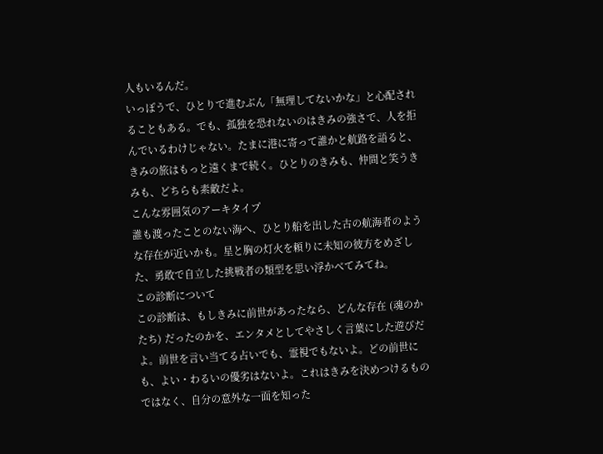人もいるんだ。
いっぽうで、ひとりで進むぶん「無理してないかな」と心配されることもある。でも、孤独を恐れないのはきみの強さで、人を拒んでいるわけじゃない。たまに港に寄って誰かと航路を語ると、きみの旅はもっと遠くまで続く。ひとりのきみも、仲間と笑うきみも、どちらも素敵だよ。
こんな雰囲気のアーキタイプ
誰も渡ったことのない海へ、ひとり船を出した古の航海者のような存在が近いかも。星と胸の灯火を頼りに未知の彼方をめざした、勇敢で自立した挑戦者の類型を思い浮かべてみてね。
この診断について
この診断は、もしきみに前世があったなら、どんな存在 (魂のかたち) だったのかを、エンタメとしてやさしく言葉にした遊びだよ。前世を言い当てる占いでも、霊視でもないよ。どの前世にも、よい・わるいの優劣はないよ。これはきみを決めつけるものではなく、自分の意外な一面を知った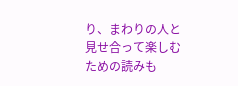り、まわりの人と見せ合って楽しむための読みも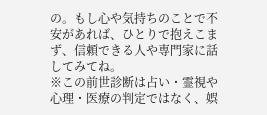の。もし心や気持ちのことで不安があれば、ひとりで抱えこまず、信頼できる人や専門家に話してみてね。
※この前世診断は占い・霊視や心理・医療の判定ではなく、娯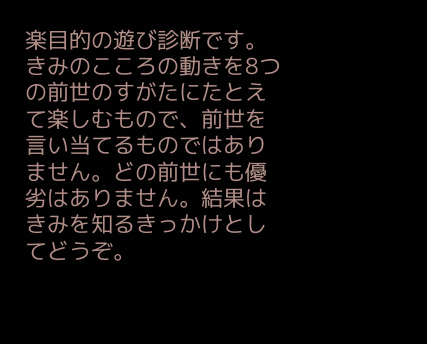楽目的の遊び診断です。きみのこころの動きを8つの前世のすがたにたとえて楽しむもので、前世を言い当てるものではありません。どの前世にも優劣はありません。結果はきみを知るきっかけとしてどうぞ。